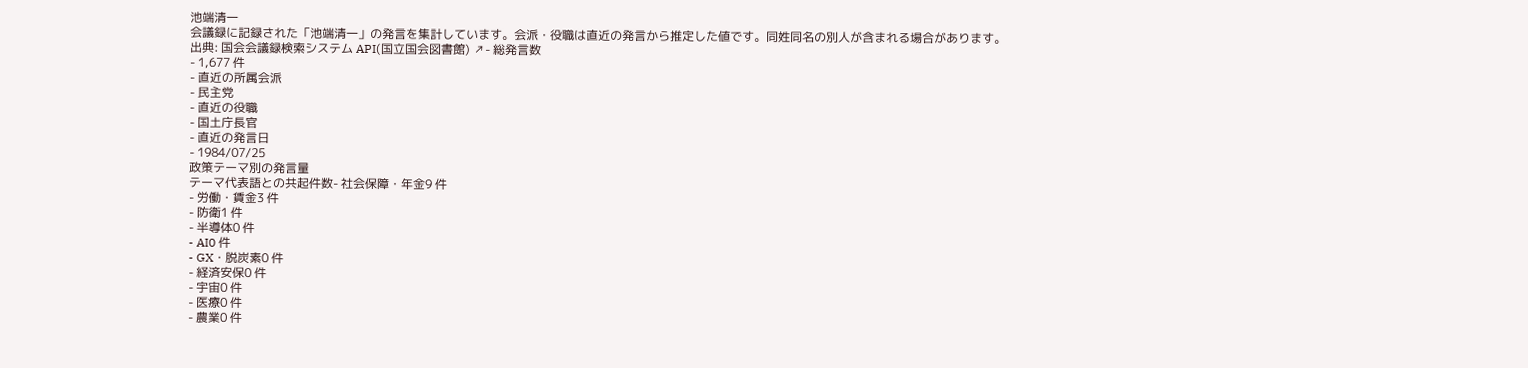池端清一
会議録に記録された「池端清一」の発言を集計しています。会派・役職は直近の発言から推定した値です。同姓同名の別人が含まれる場合があります。
出典: 国会会議録検索システム API(国立国会図書館) ↗- 総発言数
- 1,677 件
- 直近の所属会派
- 民主党
- 直近の役職
- 国土庁長官
- 直近の発言日
- 1984/07/25
政策テーマ別の発言量
テーマ代表語との共起件数- 社会保障・年金9 件
- 労働・賃金3 件
- 防衛1 件
- 半導体0 件
- AI0 件
- GX・脱炭素0 件
- 経済安保0 件
- 宇宙0 件
- 医療0 件
- 農業0 件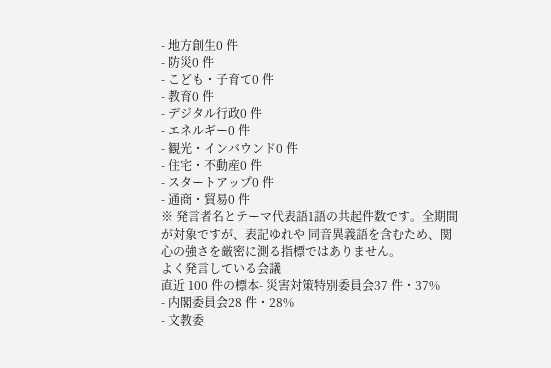- 地方創生0 件
- 防災0 件
- こども・子育て0 件
- 教育0 件
- デジタル行政0 件
- エネルギー0 件
- 観光・インバウンド0 件
- 住宅・不動産0 件
- スタートアップ0 件
- 通商・貿易0 件
※ 発言者名とテーマ代表語1語の共起件数です。全期間が対象ですが、表記ゆれや 同音異義語を含むため、関心の強さを厳密に測る指標ではありません。
よく発言している会議
直近 100 件の標本- 災害対策特別委員会37 件・37%
- 内閣委員会28 件・28%
- 文教委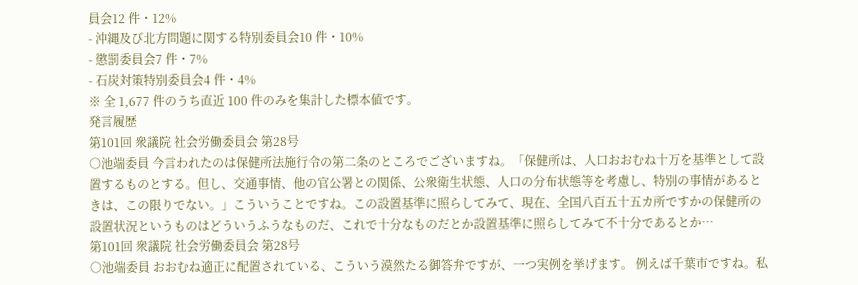員会12 件・12%
- 沖縄及び北方問題に関する特別委員会10 件・10%
- 懲罰委員会7 件・7%
- 石炭対策特別委員会4 件・4%
※ 全 1,677 件のうち直近 100 件のみを集計した標本値です。
発言履歴
第101回 衆議院 社会労働委員会 第28号
○池端委員 今言われたのは保健所法施行令の第二条のところでございますね。「保健所は、人口おおむね十万を基準として設置するものとする。但し、交通事情、他の官公署との関係、公衆衛生状態、人口の分布状態等を考慮し、特別の事情があるときは、この限りでない。」こういうことですね。この設置基準に照らしてみて、現在、全国八百五十五カ所ですかの保健所の設置状況というものはどういうふうなものだ、これで十分なものだとか設置基準に照らしてみて不十分であるとか…
第101回 衆議院 社会労働委員会 第28号
○池端委員 おおむね適正に配置されている、こういう漠然たる御答弁ですが、一つ実例を挙げます。 例えば千葉市ですね。私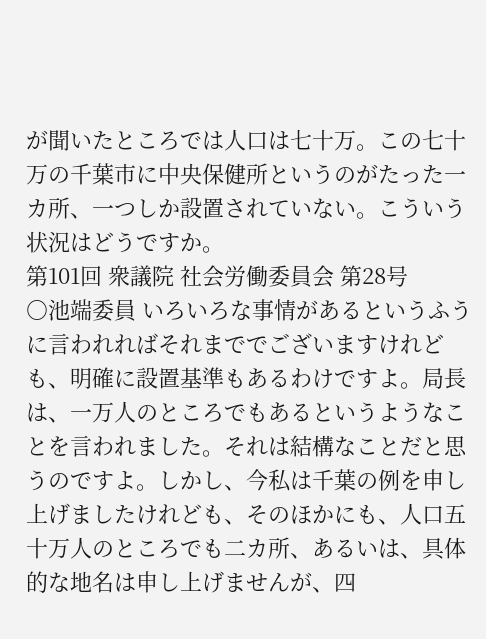が聞いたところでは人口は七十万。この七十万の千葉市に中央保健所というのがたった一カ所、一つしか設置されていない。こういう状況はどうですか。
第101回 衆議院 社会労働委員会 第28号
○池端委員 いろいろな事情があるというふうに言われればそれまででございますけれども、明確に設置基準もあるわけですよ。局長は、一万人のところでもあるというようなことを言われました。それは結構なことだと思うのですよ。しかし、今私は千葉の例を申し上げましたけれども、そのほかにも、人口五十万人のところでも二カ所、あるいは、具体的な地名は申し上げませんが、四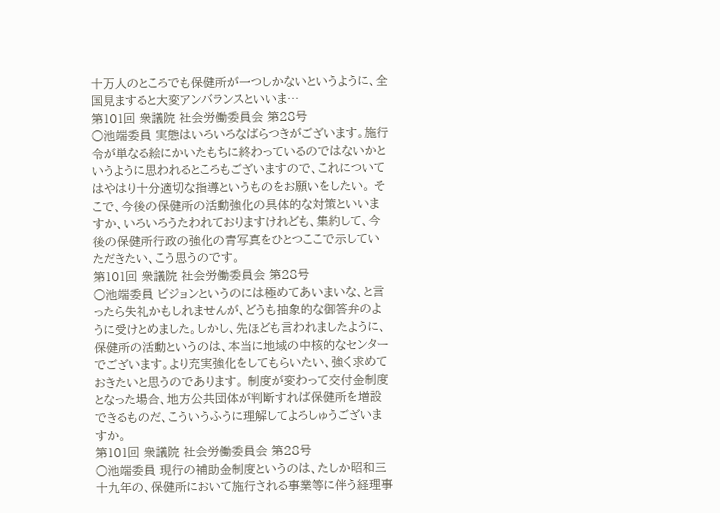十万人のところでも保健所が一つしかないというように、全国見ますると大変アンバランスといいま…
第101回 衆議院 社会労働委員会 第28号
○池端委員 実態はいろいろなばらつきがございます。施行令が単なる絵にかいたもちに終わっているのではないかというように思われるところもございますので、これについてはやはり十分適切な指導というものをお願いをしたい。 そこで、今後の保健所の活動強化の具体的な対策といいますか、いろいろうたわれておりますけれども、集約して、今後の保健所行政の強化の青写真をひとつここで示していただきたい、こう思うのです。
第101回 衆議院 社会労働委員会 第28号
○池端委員 ビジョンというのには極めてあいまいな、と言ったら失礼かもしれませんが、どうも抽象的な御答弁のように受けとめました。しかし、先ほども言われましたように、保健所の活動というのは、本当に地域の中核的なセンターでございます。より充実強化をしてもらいたい、強く求めておきたいと思うのであります。 制度が変わって交付金制度となった場合、地方公共団体が判断すれば保健所を増設できるものだ、こういうふうに理解してよろしゅうございますか。
第101回 衆議院 社会労働委員会 第28号
○池端委員 現行の補助金制度というのは、たしか昭和三十九年の、保健所において施行される事業等に伴う経理事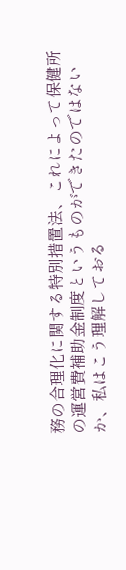務の合理化に関する特別措置法、これによって保健所の運営費補助金制度というものができたのではないか、私はこう理解しておる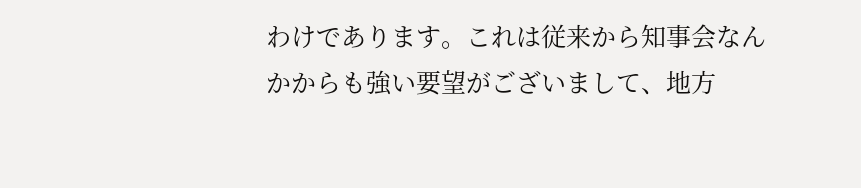わけであります。これは従来から知事会なんかからも強い要望がございまして、地方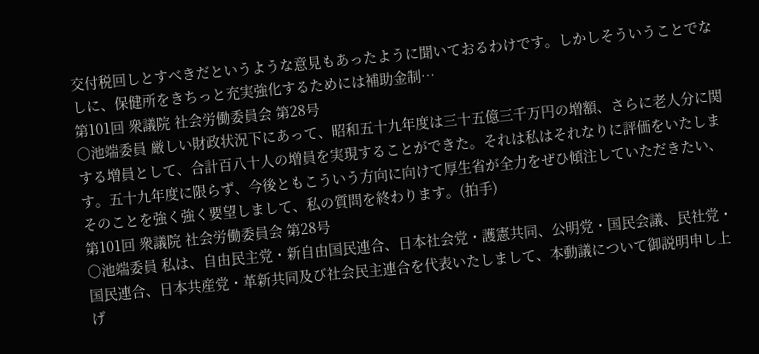交付税回しとすべきだというような意見もあったように聞いておるわけです。しかしそういうことでなしに、保健所をきちっと充実強化するためには補助金制…
第101回 衆議院 社会労働委員会 第28号
○池端委員 厳しい財政状況下にあって、昭和五十九年度は三十五億三千万円の増額、さらに老人分に関する増員として、合計百八十人の増員を実現することができた。それは私はそれなりに評価をいたします。五十九年度に限らず、今後ともこういう方向に向けて厚生省が全力をぜひ傾注していただきたい、そのことを強く強く要望しまして、私の質問を終わります。(拍手)
第101回 衆議院 社会労働委員会 第28号
○池端委員 私は、自由民主党・新自由国民連合、日本社会党・護憲共同、公明党・国民会議、民社党・国民連合、日本共産党・革新共同及び社会民主連合を代表いたしまして、本動議について御説明申し上げ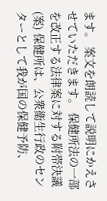ます。 案文を朗読して説明にかえさせていただきます。 保健所法の一部を改正する法律案に対する附帯決議(案) 保健所は、公衆衛生行政のセンターとして我が国の保健予防、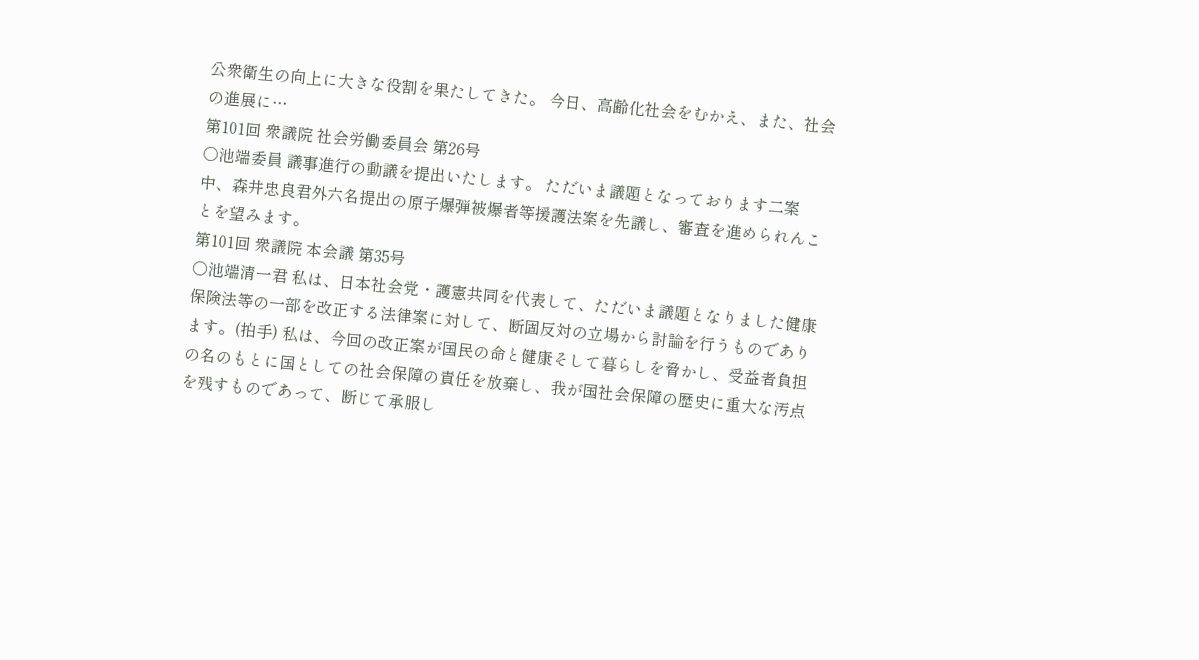公衆衛生の向上に大きな役割を果たしてきた。 今日、高齢化社会をむかえ、また、社会の進展に…
第101回 衆議院 社会労働委員会 第26号
○池端委員 議事進行の動議を提出いたします。 ただいま議題となっております二案中、森井忠良君外六名提出の原子爆弾被爆者等援護法案を先議し、審査を進められんことを望みます。
第101回 衆議院 本会議 第35号
○池端清一君 私は、日本社会党・護憲共同を代表して、ただいま議題となりました健康保険法等の一部を改正する法律案に対して、断固反対の立場から討論を行うものであります。(拍手) 私は、今回の改正案が国民の命と健康そして暮らしを脅かし、受益者負担の名のもとに国としての社会保障の責任を放棄し、我が国社会保障の歴史に重大な汚点を残すものであって、断じて承服し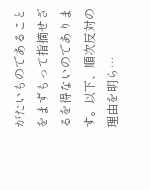がたいものであることをまずもって指摘せざるを得ないのであります。以下、順次反対の理由を明ら…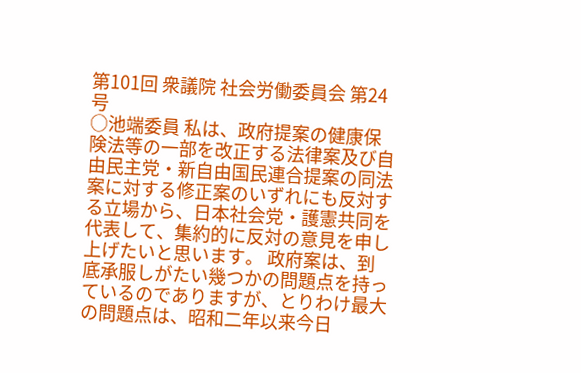第101回 衆議院 社会労働委員会 第24号
○池端委員 私は、政府提案の健康保険法等の一部を改正する法律案及び自由民主党・新自由国民連合提案の同法案に対する修正案のいずれにも反対する立場から、日本社会党・護憲共同を代表して、集約的に反対の意見を申し上げたいと思います。 政府案は、到底承服しがたい幾つかの問題点を持っているのでありますが、とりわけ最大の問題点は、昭和二年以来今日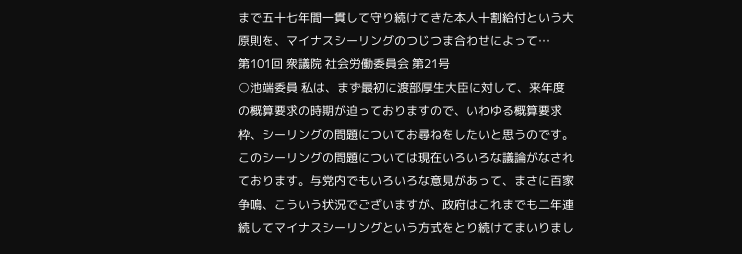まで五十七年間一貫して守り続けてきた本人十割給付という大原則を、マイナスシーリングのつじつま合わせによって…
第101回 衆議院 社会労働委員会 第21号
○池端委員 私は、まず最初に渡部厚生大臣に対して、来年度の概算要求の時期が迫っておりますので、いわゆる概算要求枠、シーリングの問題についてお尋ねをしたいと思うのです。 このシーリングの問題については現在いろいろな議論がなされております。与党内でもいろいろな意見があって、まさに百家争鳴、こういう状況でございますが、政府はこれまでも二年連続してマイナスシーリングという方式をとり続けてまいりまし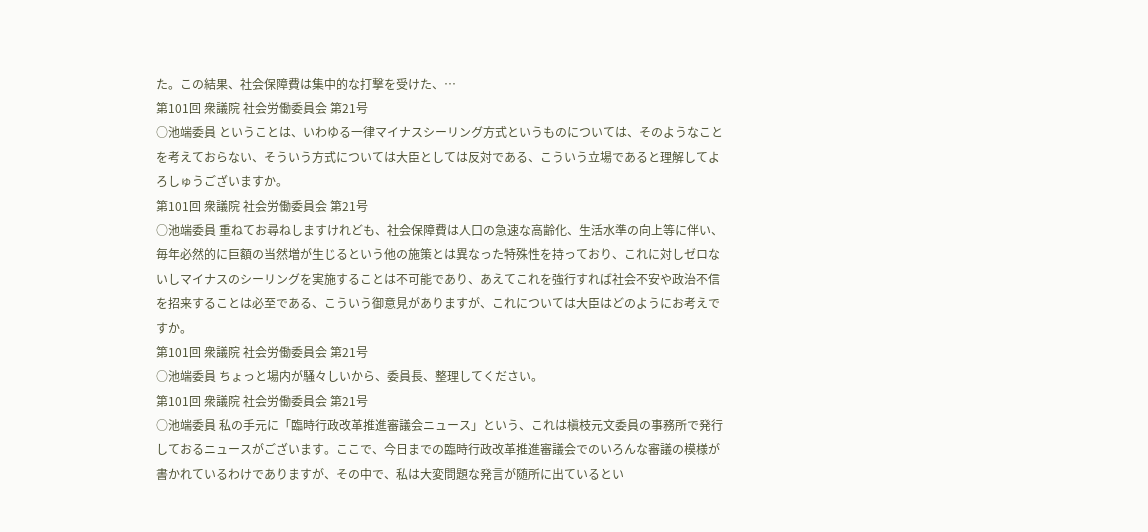た。この結果、社会保障費は集中的な打撃を受けた、…
第101回 衆議院 社会労働委員会 第21号
○池端委員 ということは、いわゆる一律マイナスシーリング方式というものについては、そのようなことを考えておらない、そういう方式については大臣としては反対である、こういう立場であると理解してよろしゅうございますか。
第101回 衆議院 社会労働委員会 第21号
○池端委員 重ねてお尋ねしますけれども、社会保障費は人口の急速な高齢化、生活水準の向上等に伴い、毎年必然的に巨額の当然増が生じるという他の施策とは異なった特殊性を持っており、これに対しゼロないしマイナスのシーリングを実施することは不可能であり、あえてこれを強行すれば社会不安や政治不信を招来することは必至である、こういう御意見がありますが、これについては大臣はどのようにお考えですか。
第101回 衆議院 社会労働委員会 第21号
○池端委員 ちょっと場内が騒々しいから、委員長、整理してください。
第101回 衆議院 社会労働委員会 第21号
○池端委員 私の手元に「臨時行政改革推進審議会ニュース」という、これは槇枝元文委員の事務所で発行しておるニュースがございます。ここで、今日までの臨時行政改革推進審議会でのいろんな審議の模様が書かれているわけでありますが、その中で、私は大変問題な発言が随所に出ているとい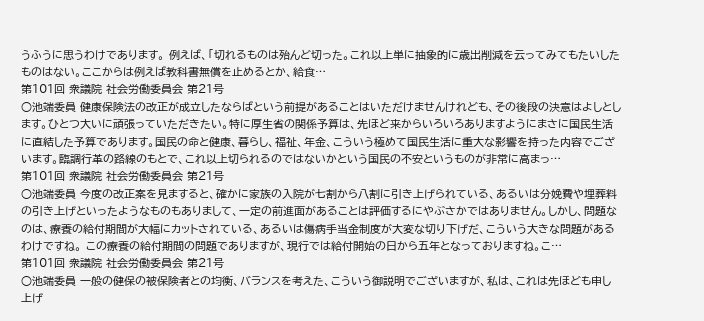うふうに思うわけであります。 例えば、「切れるものは殆んど切った。これ以上単に抽象的に歳出削減を云ってみてもたいしたものはない。ここからは例えば教科書無償を止めるとか、給食…
第101回 衆議院 社会労働委員会 第21号
○池端委員 健康保険法の改正が成立したならばという前提があることはいただけませんけれども、その後段の決意はよしとします。ひとつ大いに頑張っていただきたい。特に厚生省の関係予算は、先ほど来からいろいろありますようにまさに国民生活に直結した予算であります。国民の命と健康、暮らし、福祉、年金、こういう極めて国民生活に重大な影響を持った内容でございます。臨調行革の路線のもとで、これ以上切られるのではないかという国民の不安というものが非常に高まっ…
第101回 衆議院 社会労働委員会 第21号
○池端委員 今度の改正案を見ますると、確かに家族の入院が七割から八割に引き上げられている、あるいは分娩費や埋葬料の引き上げといったようなものもありまして、一定の前進面があることは評価するにやぶさかではありません。しかし、問題なのは、療養の給付期間が大幅にカットされている、あるいは傷病手当金制度が大変な切り下げだ、こういう大きな問題があるわけですね。 この療養の給付期間の問題でありますが、現行では給付開始の日から五年となっておりますね。こ…
第101回 衆議院 社会労働委員会 第21号
○池端委員 一般の健保の被保険者との均衡、バランスを考えた、こういう御説明でございますが、私は、これは先ほども申し上げ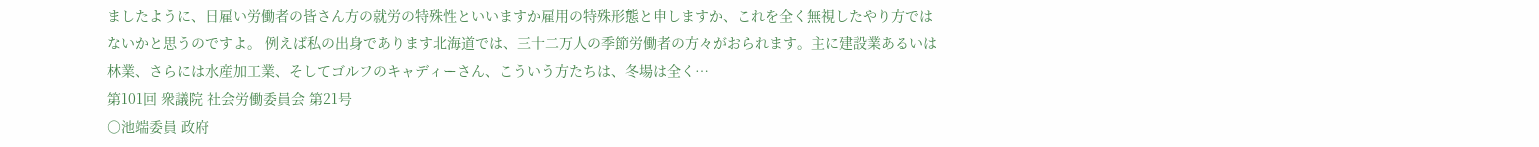ましたように、日雇い労働者の皆さん方の就労の特殊性といいますか雇用の特殊形態と申しますか、これを全く無視したやり方ではないかと思うのですよ。 例えば私の出身であります北海道では、三十二万人の季節労働者の方々がおられます。主に建設業あるいは林業、さらには水産加工業、そしてゴルフのキャディーさん、こういう方たちは、冬場は全く…
第101回 衆議院 社会労働委員会 第21号
○池端委員 政府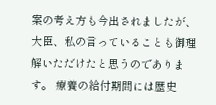案の考え方も今出されましたが、大臣、私の言っていることも御理解いただけたと思うのであります。 療養の給付期間には歴史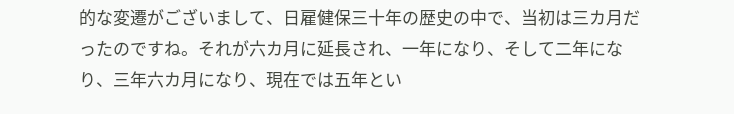的な変遷がございまして、日雇健保三十年の歴史の中で、当初は三カ月だったのですね。それが六カ月に延長され、一年になり、そして二年になり、三年六カ月になり、現在では五年とい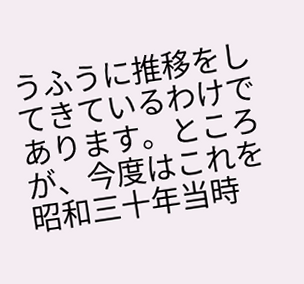うふうに推移をしてきているわけであります。ところが、今度はこれを昭和三十年当時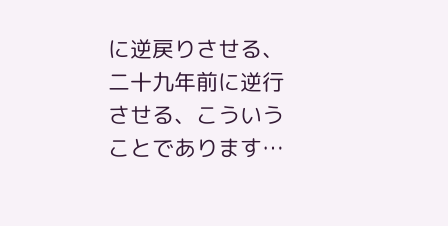に逆戻りさせる、二十九年前に逆行させる、こういうことであります…